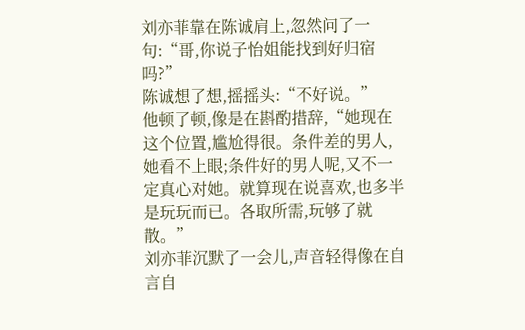刘亦菲靠在陈诚肩上,忽然问了一句:“哥,你说子怡姐能找到好归宿吗?”
陈诚想了想,摇摇头:“不好说。”
他顿了顿,像是在斟酌措辞,“她现在这个位置,尴尬得很。条件差的男人,她看不上眼;条件好的男人呢,又不一定真心对她。就算现在说喜欢,也多半是玩玩而已。各取所需,玩够了就散。”
刘亦菲沉默了一会儿,声音轻得像在自言自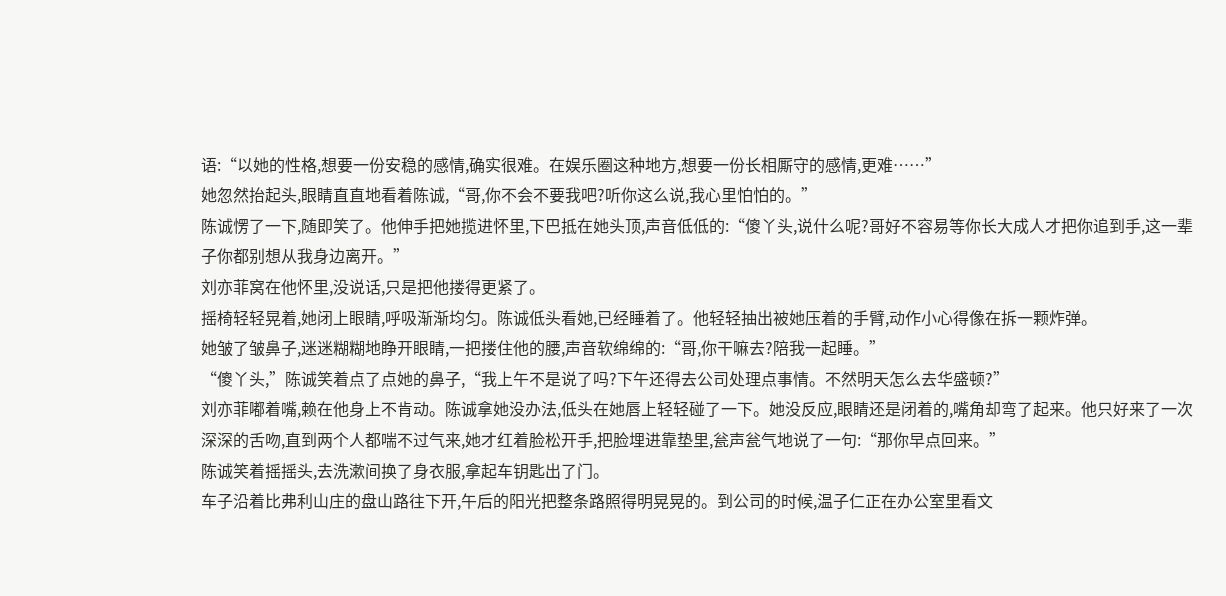语:“以她的性格,想要一份安稳的感情,确实很难。在娱乐圈这种地方,想要一份长相厮守的感情,更难……”
她忽然抬起头,眼睛直直地看着陈诚,“哥,你不会不要我吧?听你这么说,我心里怕怕的。”
陈诚愣了一下,随即笑了。他伸手把她揽进怀里,下巴抵在她头顶,声音低低的:“傻丫头,说什么呢?哥好不容易等你长大成人才把你追到手,这一辈子你都别想从我身边离开。”
刘亦菲窝在他怀里,没说话,只是把他搂得更紧了。
摇椅轻轻晃着,她闭上眼睛,呼吸渐渐均匀。陈诚低头看她,已经睡着了。他轻轻抽出被她压着的手臂,动作小心得像在拆一颗炸弹。
她皱了皱鼻子,迷迷糊糊地睁开眼睛,一把搂住他的腰,声音软绵绵的:“哥,你干嘛去?陪我一起睡。”
“傻丫头,”陈诚笑着点了点她的鼻子,“我上午不是说了吗?下午还得去公司处理点事情。不然明天怎么去华盛顿?”
刘亦菲嘟着嘴,赖在他身上不肯动。陈诚拿她没办法,低头在她唇上轻轻碰了一下。她没反应,眼睛还是闭着的,嘴角却弯了起来。他只好来了一次深深的舌吻,直到两个人都喘不过气来,她才红着脸松开手,把脸埋进靠垫里,瓮声瓮气地说了一句:“那你早点回来。”
陈诚笑着摇摇头,去洗漱间换了身衣服,拿起车钥匙出了门。
车子沿着比弗利山庄的盘山路往下开,午后的阳光把整条路照得明晃晃的。到公司的时候,温子仁正在办公室里看文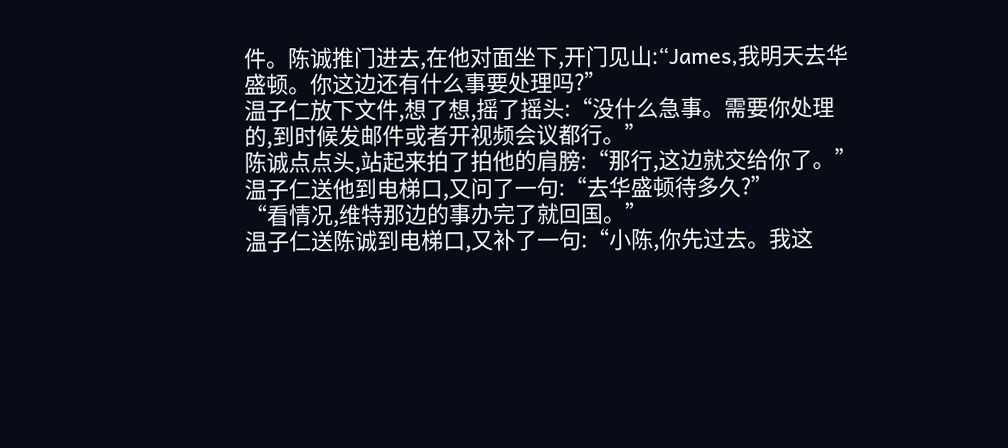件。陈诚推门进去,在他对面坐下,开门见山:“James,我明天去华盛顿。你这边还有什么事要处理吗?”
温子仁放下文件,想了想,摇了摇头:“没什么急事。需要你处理的,到时候发邮件或者开视频会议都行。”
陈诚点点头,站起来拍了拍他的肩膀:“那行,这边就交给你了。”
温子仁送他到电梯口,又问了一句:“去华盛顿待多久?”
“看情况,维特那边的事办完了就回国。”
温子仁送陈诚到电梯口,又补了一句:“小陈,你先过去。我这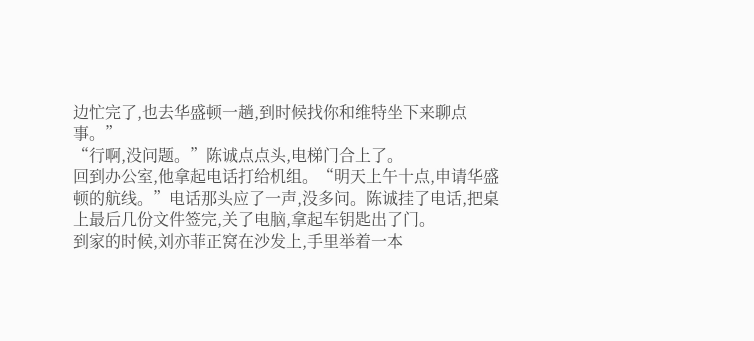边忙完了,也去华盛顿一趟,到时候找你和维特坐下来聊点事。”
“行啊,没问题。”陈诚点点头,电梯门合上了。
回到办公室,他拿起电话打给机组。“明天上午十点,申请华盛顿的航线。”电话那头应了一声,没多问。陈诚挂了电话,把桌上最后几份文件签完,关了电脑,拿起车钥匙出了门。
到家的时候,刘亦菲正窝在沙发上,手里举着一本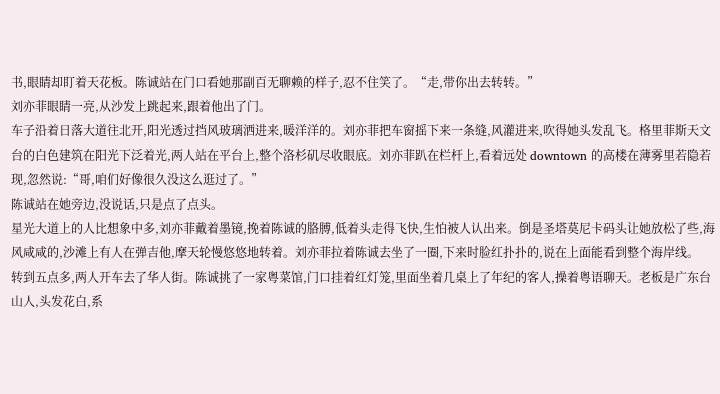书,眼睛却盯着天花板。陈诚站在门口看她那副百无聊赖的样子,忍不住笑了。“走,带你出去转转。”
刘亦菲眼睛一亮,从沙发上跳起来,跟着他出了门。
车子沿着日落大道往北开,阳光透过挡风玻璃洒进来,暖洋洋的。刘亦菲把车窗摇下来一条缝,风灌进来,吹得她头发乱飞。格里菲斯天文台的白色建筑在阳光下泛着光,两人站在平台上,整个洛杉矶尽收眼底。刘亦菲趴在栏杆上,看着远处 downtown 的高楼在薄雾里若隐若现,忽然说:“哥,咱们好像很久没这么逛过了。”
陈诚站在她旁边,没说话,只是点了点头。
星光大道上的人比想象中多,刘亦菲戴着墨镜,挽着陈诚的胳膊,低着头走得飞快,生怕被人认出来。倒是圣塔莫尼卡码头让她放松了些,海风咸咸的,沙滩上有人在弹吉他,摩天轮慢悠悠地转着。刘亦菲拉着陈诚去坐了一圈,下来时脸红扑扑的,说在上面能看到整个海岸线。
转到五点多,两人开车去了华人街。陈诚挑了一家粤菜馆,门口挂着红灯笼,里面坐着几桌上了年纪的客人,操着粤语聊天。老板是广东台山人,头发花白,系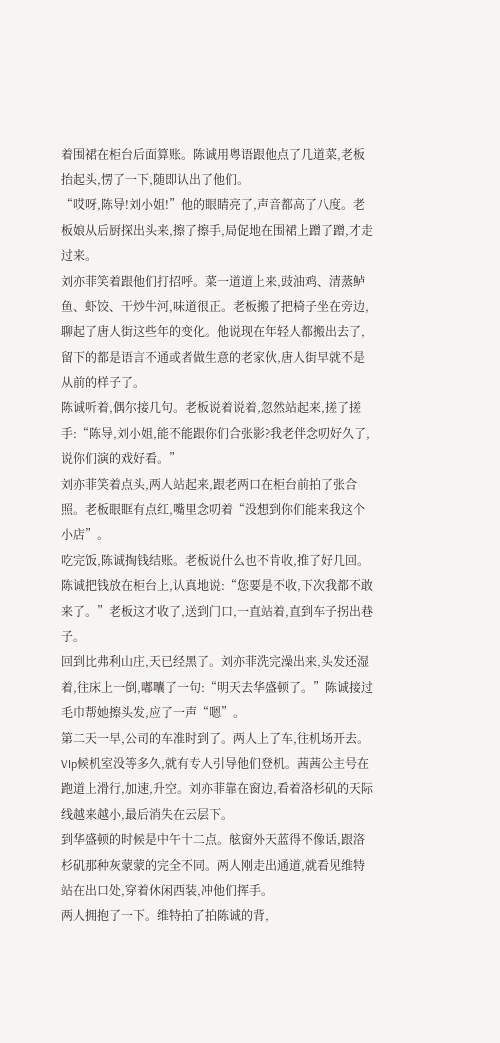着围裙在柜台后面算账。陈诚用粤语跟他点了几道菜,老板抬起头,愣了一下,随即认出了他们。
“哎呀,陈导!刘小姐!”他的眼睛亮了,声音都高了八度。老板娘从后厨探出头来,擦了擦手,局促地在围裙上蹭了蹭,才走过来。
刘亦菲笑着跟他们打招呼。菜一道道上来,豉油鸡、清蒸鲈鱼、虾饺、干炒牛河,味道很正。老板搬了把椅子坐在旁边,聊起了唐人街这些年的变化。他说现在年轻人都搬出去了,留下的都是语言不通或者做生意的老家伙,唐人街早就不是从前的样子了。
陈诚听着,偶尔接几句。老板说着说着,忽然站起来,搓了搓手:“陈导,刘小姐,能不能跟你们合张影?我老伴念叨好久了,说你们演的戏好看。”
刘亦菲笑着点头,两人站起来,跟老两口在柜台前拍了张合照。老板眼眶有点红,嘴里念叨着“没想到你们能来我这个小店”。
吃完饭,陈诚掏钱结账。老板说什么也不肯收,推了好几回。陈诚把钱放在柜台上,认真地说:“您要是不收,下次我都不敢来了。”老板这才收了,送到门口,一直站着,直到车子拐出巷子。
回到比弗利山庄,天已经黑了。刘亦菲洗完澡出来,头发还湿着,往床上一倒,嘟囔了一句:“明天去华盛顿了。”陈诚接过毛巾帮她擦头发,应了一声“嗯”。
第二天一早,公司的车准时到了。两人上了车,往机场开去。VIp候机室没等多久,就有专人引导他们登机。茜茜公主号在跑道上滑行,加速,升空。刘亦菲靠在窗边,看着洛杉矶的天际线越来越小,最后消失在云层下。
到华盛顿的时候是中午十二点。舷窗外天蓝得不像话,跟洛杉矶那种灰蒙蒙的完全不同。两人刚走出通道,就看见维特站在出口处,穿着休闲西装,冲他们挥手。
两人拥抱了一下。维特拍了拍陈诚的背,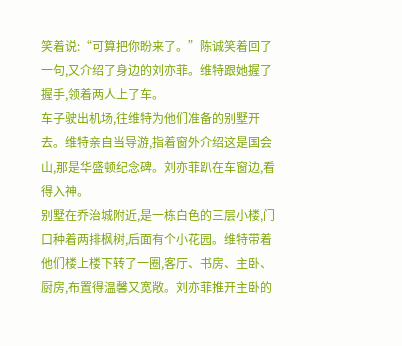笑着说:“可算把你盼来了。”陈诚笑着回了一句,又介绍了身边的刘亦菲。维特跟她握了握手,领着两人上了车。
车子驶出机场,往维特为他们准备的别墅开去。维特亲自当导游,指着窗外介绍这是国会山,那是华盛顿纪念碑。刘亦菲趴在车窗边,看得入神。
别墅在乔治城附近,是一栋白色的三层小楼,门口种着两排枫树,后面有个小花园。维特带着他们楼上楼下转了一圈,客厅、书房、主卧、厨房,布置得温馨又宽敞。刘亦菲推开主卧的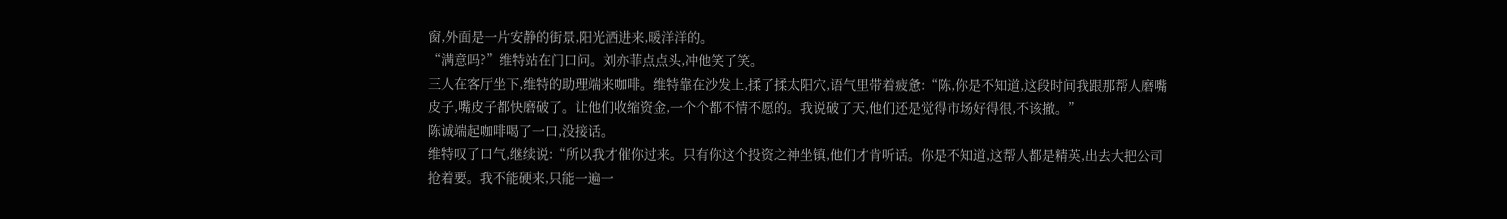窗,外面是一片安静的街景,阳光洒进来,暖洋洋的。
“满意吗?”维特站在门口问。刘亦菲点点头,冲他笑了笑。
三人在客厅坐下,维特的助理端来咖啡。维特靠在沙发上,揉了揉太阳穴,语气里带着疲惫:“陈,你是不知道,这段时间我跟那帮人磨嘴皮子,嘴皮子都快磨破了。让他们收缩资金,一个个都不情不愿的。我说破了天,他们还是觉得市场好得很,不该撤。”
陈诚端起咖啡喝了一口,没接话。
维特叹了口气,继续说:“所以我才催你过来。只有你这个投资之神坐镇,他们才肯听话。你是不知道,这帮人都是精英,出去大把公司抢着要。我不能硬来,只能一遍一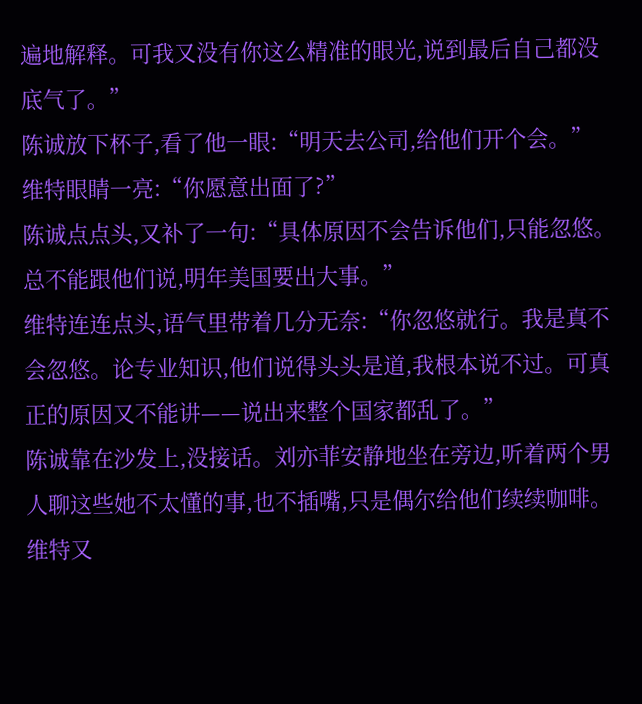遍地解释。可我又没有你这么精准的眼光,说到最后自己都没底气了。”
陈诚放下杯子,看了他一眼:“明天去公司,给他们开个会。”
维特眼睛一亮:“你愿意出面了?”
陈诚点点头,又补了一句:“具体原因不会告诉他们,只能忽悠。总不能跟他们说,明年美国要出大事。”
维特连连点头,语气里带着几分无奈:“你忽悠就行。我是真不会忽悠。论专业知识,他们说得头头是道,我根本说不过。可真正的原因又不能讲——说出来整个国家都乱了。”
陈诚靠在沙发上,没接话。刘亦菲安静地坐在旁边,听着两个男人聊这些她不太懂的事,也不插嘴,只是偶尔给他们续续咖啡。
维特又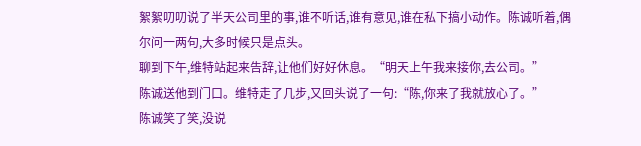絮絮叨叨说了半天公司里的事,谁不听话,谁有意见,谁在私下搞小动作。陈诚听着,偶尔问一两句,大多时候只是点头。
聊到下午,维特站起来告辞,让他们好好休息。“明天上午我来接你,去公司。”
陈诚送他到门口。维特走了几步,又回头说了一句:“陈,你来了我就放心了。”
陈诚笑了笑,没说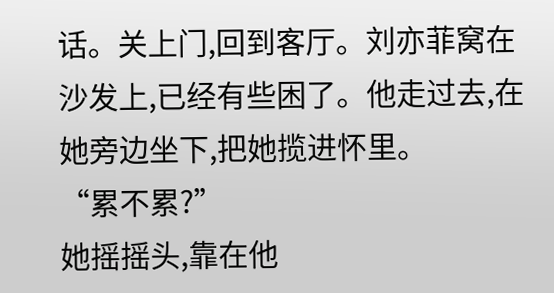话。关上门,回到客厅。刘亦菲窝在沙发上,已经有些困了。他走过去,在她旁边坐下,把她揽进怀里。
“累不累?”
她摇摇头,靠在他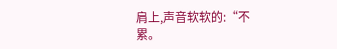肩上,声音软软的:“不累。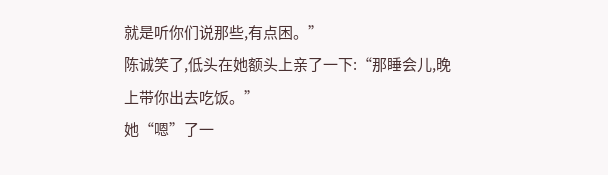就是听你们说那些,有点困。”
陈诚笑了,低头在她额头上亲了一下:“那睡会儿,晚上带你出去吃饭。”
她“嗯”了一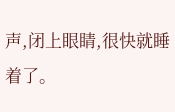声,闭上眼睛,很快就睡着了。